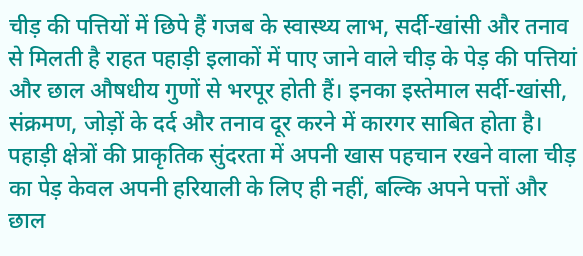चीड़ की पत्तियों में छिपे हैं गजब के स्वास्थ्य लाभ, सर्दी-खांसी और तनाव से मिलती है राहत पहाड़ी इलाकों में पाए जाने वाले चीड़ के पेड़ की पत्तियां और छाल औषधीय गुणों से भरपूर होती हैं। इनका इस्तेमाल सर्दी-खांसी, संक्रमण, जोड़ों के दर्द और तनाव दूर करने में कारगर साबित होता है। पहाड़ी क्षेत्रों की प्राकृतिक सुंदरता में अपनी खास पहचान रखने वाला चीड़ का पेड़ केवल अपनी हरियाली के लिए ही नहीं, बल्कि अपने पत्तों और छाल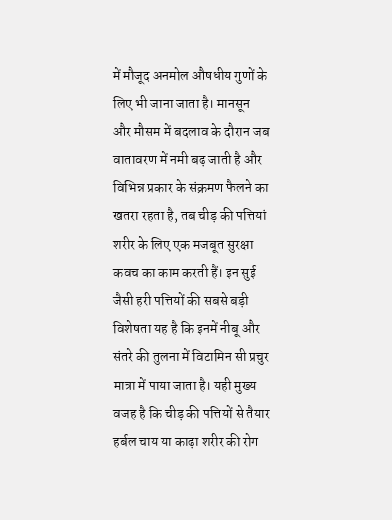में मौजूद अनमोल औषधीय गुणों के लिए भी जाना जाता है। मानसून और मौसम में बदलाव के दौरान जब वातावरण में नमी बढ़ जाती है और विभिन्न प्रकार के संक्रमण फैलने का खतरा रहता है, तब चीड़ की पत्तियां शरीर के लिए एक मजबूत सुरक्षा कवच का काम करती हैं। इन सुई जैसी हरी पत्तियों की सबसे बड़ी विशेषता यह है कि इनमें नीबू और संतरे की तुलना में विटामिन सी प्रचुर मात्रा में पाया जाता है। यही मुख्य वजह है कि चीड़ की पत्तियों से तैयार हर्बल चाय या काढ़ा शरीर की रोग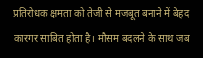प्रतिरोधक क्षमता को तेजी से मजबूत बनाने में बेहद कारगर साबित होता है। मौसम बदलने के साथ जब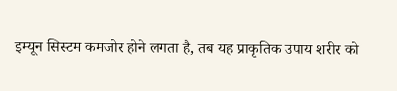इम्यून सिस्टम कमजोर होने लगता है, तब यह प्राकृतिक उपाय शरीर को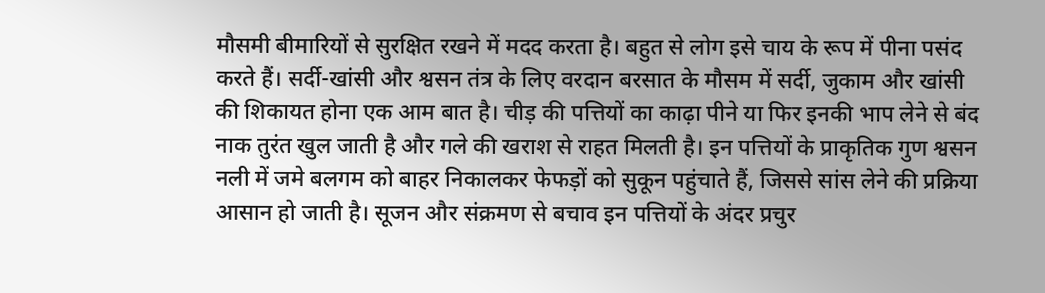मौसमी बीमारियों से सुरक्षित रखने में मदद करता है। बहुत से लोग इसे चाय के रूप में पीना पसंद करते हैं। सर्दी-खांसी और श्वसन तंत्र के लिए वरदान बरसात के मौसम में सर्दी, जुकाम और खांसी की शिकायत होना एक आम बात है। चीड़ की पत्तियों का काढ़ा पीने या फिर इनकी भाप लेने से बंद नाक तुरंत खुल जाती है और गले की खराश से राहत मिलती है। इन पत्तियों के प्राकृतिक गुण श्वसन नली में जमे बलगम को बाहर निकालकर फेफड़ों को सुकून पहुंचाते हैं, जिससे सांस लेने की प्रक्रिया आसान हो जाती है। सूजन और संक्रमण से बचाव इन पत्तियों के अंदर प्रचुर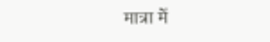मात्रा में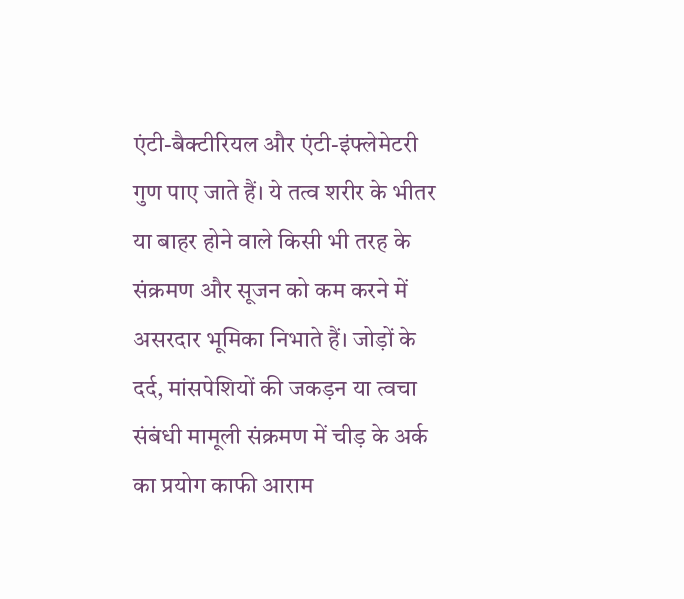एंटी-बैक्टीरियल और एंटी-इंफ्लेमेटरी गुण पाए जाते हैं। ये तत्व शरीर के भीतर या बाहर होने वाले किसी भी तरह के संक्रमण और सूजन को कम करने में असरदार भूमिका निभाते हैं। जोड़ों के दर्द, मांसपेशियों की जकड़न या त्वचा संबंधी मामूली संक्रमण में चीड़ के अर्क का प्रयोग काफी आराम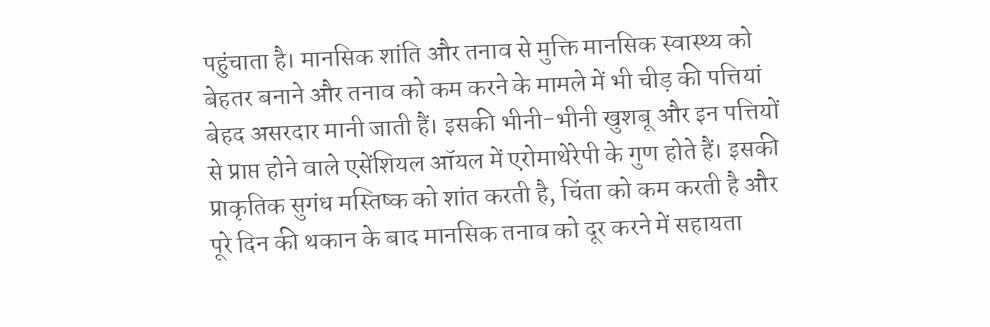पहुंचाता है। मानसिक शांति और तनाव से मुक्ति मानसिक स्वास्थ्य को बेहतर बनाने और तनाव को कम करने के मामले में भी चीड़ की पत्तियां बेहद असरदार मानी जाती हैं। इसकी भीनी-भीनी खुशबू और इन पत्तियों से प्राप्त होने वाले एसेंशियल ऑयल में एरोमाथेरेपी के गुण होते हैं। इसकी प्राकृतिक सुगंध मस्तिष्क को शांत करती है, चिंता को कम करती है और पूरे दिन की थकान के बाद मानसिक तनाव को दूर करने में सहायता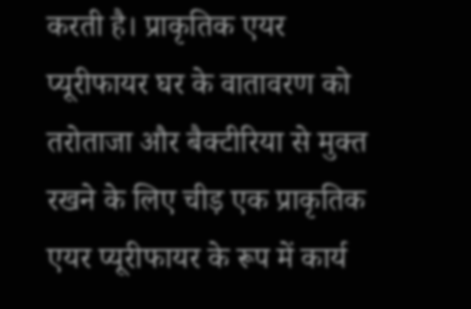करती है। प्राकृतिक एयर प्यूरीफायर घर के वातावरण को तरोताजा और बैक्टीरिया से मुक्त रखने के लिए चीड़ एक प्राकृतिक एयर प्यूरीफायर के रूप में कार्य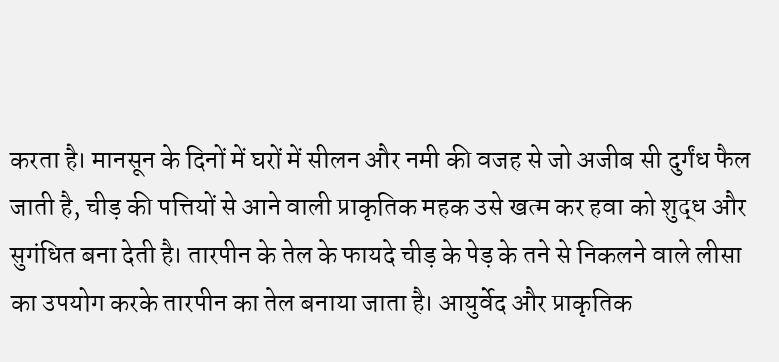करता है। मानसून के दिनों में घरों में सीलन और नमी की वजह से जो अजीब सी दुर्गंध फैल जाती है, चीड़ की पत्तियों से आने वाली प्राकृतिक महक उसे खत्म कर हवा को शुद्ध और सुगंधित बना देती है। तारपीन के तेल के फायदे चीड़ के पेड़ के तने से निकलने वाले लीसा का उपयोग करके तारपीन का तेल बनाया जाता है। आयुर्वेद और प्राकृतिक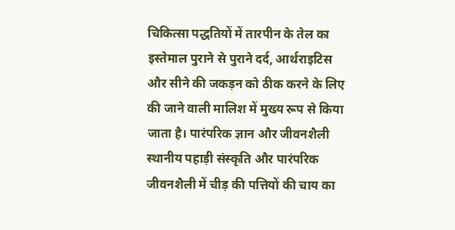चिकित्सा पद्धतियों में तारपीन के तेल का इस्तेमाल पुराने से पुराने दर्द, आर्थराइटिस और सीने की जकड़न को ठीक करने के लिए की जाने वाली मालिश में मुख्य रूप से किया जाता है। पारंपरिक ज्ञान और जीवनशैली स्थानीय पहाड़ी संस्कृति और पारंपरिक जीवनशैली में चीड़ की पत्तियों की चाय का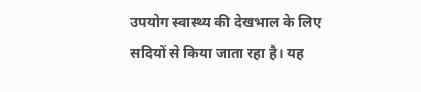उपयोग स्वास्थ्य की देखभाल के लिए सदियों से किया जाता रहा है। यह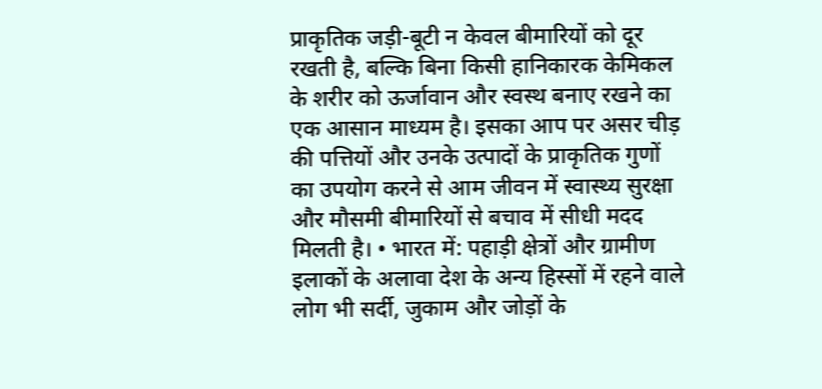प्राकृतिक जड़ी-बूटी न केवल बीमारियों को दूर रखती है, बल्कि बिना किसी हानिकारक केमिकल के शरीर को ऊर्जावान और स्वस्थ बनाए रखने का एक आसान माध्यम है। इसका आप पर असर चीड़ की पत्तियों और उनके उत्पादों के प्राकृतिक गुणों का उपयोग करने से आम जीवन में स्वास्थ्य सुरक्षा और मौसमी बीमारियों से बचाव में सीधी मदद मिलती है। • भारत में: पहाड़ी क्षेत्रों और ग्रामीण इलाकों के अलावा देश के अन्य हिस्सों में रहने वाले लोग भी सर्दी, जुकाम और जोड़ों के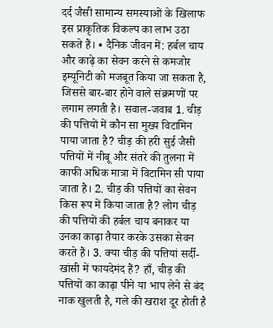दर्द जैसी सामान्य समस्याओं के खिलाफ इस प्राकृतिक विकल्प का लाभ उठा सकते हैं। • दैनिक जीवन में: हर्बल चाय और काढ़े का सेवन करने से कमजोर इम्यूनिटी को मजबूत किया जा सकता है, जिससे बार-बार होने वाले संक्रमणों पर लगाम लगती है। सवाल-जवाब 1. चीड़ की पत्तियों में कौन सा मुख्य विटामिन पाया जाता है? चीड़ की हरी सुई जैसी पत्तियों में नीबू और संतरे की तुलना में काफी अधिक मात्रा में विटामिन सी पाया जाता है। 2. चीड़ की पत्तियों का सेवन किस रूप में किया जाता है? लोग चीड़ की पत्तियों की हर्बल चाय बनाकर या उनका काढ़ा तैयार करके उसका सेवन करते हैं। 3. क्या चीड़ की पत्तियां सर्दी-खांसी में फायदेमंद हैं? हाँ, चीड़ की पत्तियों का काढ़ा पीने या भाप लेने से बंद नाक खुलती है, गले की खराश दूर होती है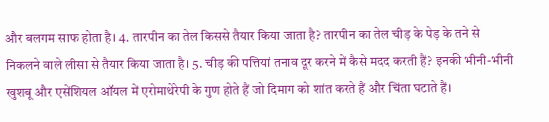और बलगम साफ होता है। 4. तारपीन का तेल किससे तैयार किया जाता है? तारपीन का तेल चीड़ के पेड़ के तने से निकलने वाले लीसा से तैयार किया जाता है। 5. चीड़ की पत्तियां तनाव दूर करने में कैसे मदद करती हैं? इनकी भीनी-भीनी खुशबू और एसेंशियल ऑयल में एरोमाथेरेपी के गुण होते हैं जो दिमाग को शांत करते हैं और चिंता घटाते हैं।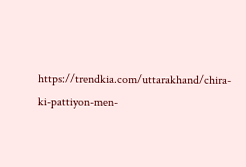https://trendkia.com/uttarakhand/chira-ki-pattiyon-men-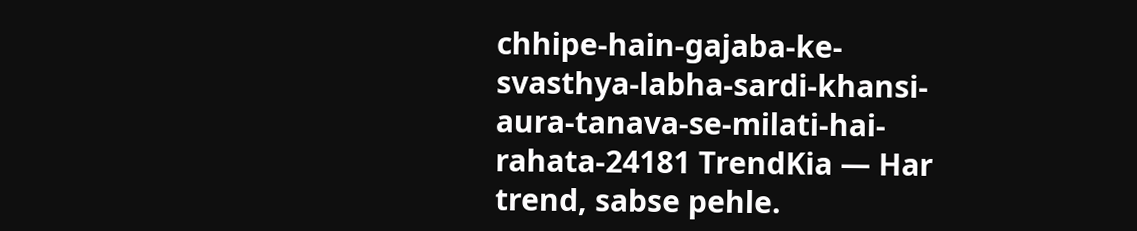chhipe-hain-gajaba-ke-svasthya-labha-sardi-khansi-aura-tanava-se-milati-hai-rahata-24181 TrendKia — Har trend, sabse pehle.